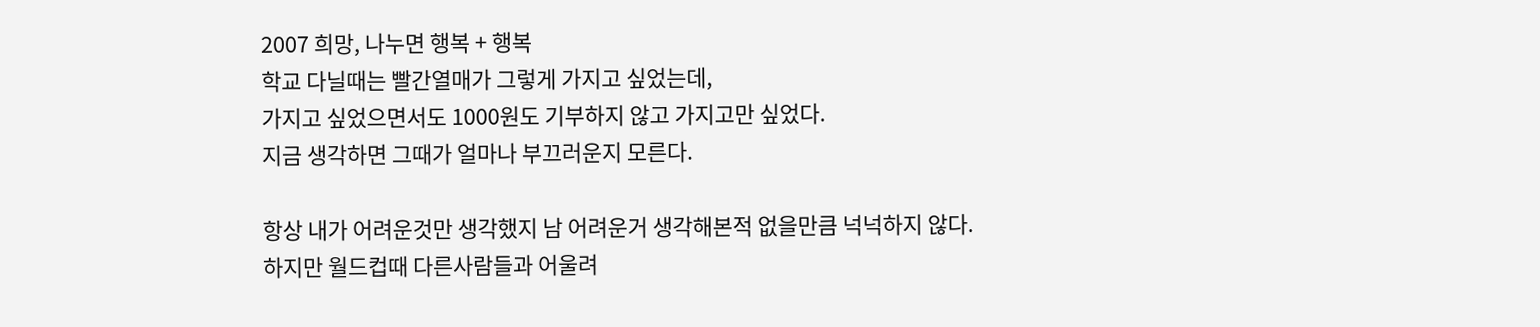2007 희망, 나누면 행복 + 행복
학교 다닐때는 빨간열매가 그렇게 가지고 싶었는데,
가지고 싶었으면서도 1000원도 기부하지 않고 가지고만 싶었다.
지금 생각하면 그때가 얼마나 부끄러운지 모른다.

항상 내가 어려운것만 생각했지 남 어려운거 생각해본적 없을만큼 넉넉하지 않다.
하지만 월드컵때 다른사람들과 어울려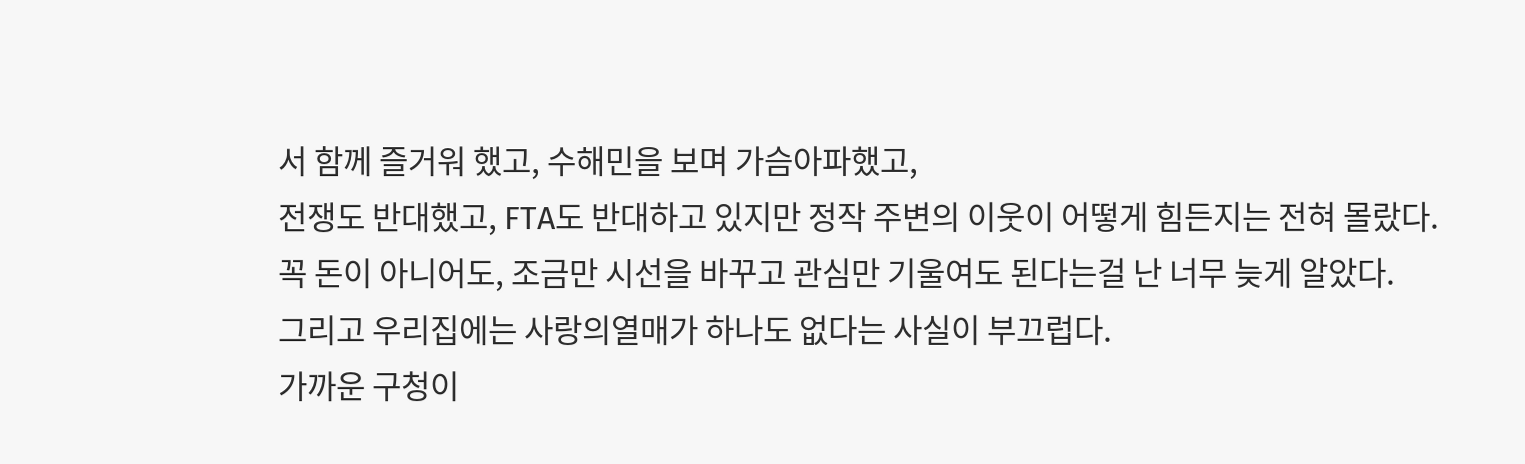서 함께 즐거워 했고, 수해민을 보며 가슴아파했고,
전쟁도 반대했고, FTA도 반대하고 있지만 정작 주변의 이웃이 어떻게 힘든지는 전혀 몰랐다.
꼭 돈이 아니어도, 조금만 시선을 바꾸고 관심만 기울여도 된다는걸 난 너무 늦게 알았다.
그리고 우리집에는 사랑의열매가 하나도 없다는 사실이 부끄럽다.
가까운 구청이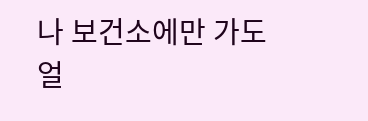나 보건소에만 가도 얼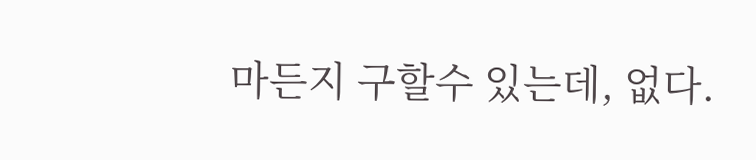마든지 구할수 있는데, 없다.